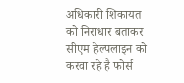अधिकारी शिकायत को निराधार बताकर सीएम हेल्पलाइन को करवा रहे है फोर्स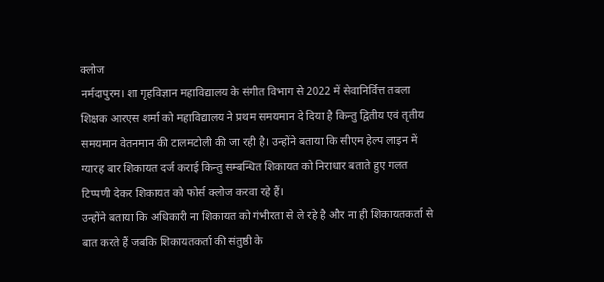क्लोज
नर्मदापुरम। शा गृहविज्ञान महाविद्यालय के संगीत विभाग से 2022 में सेवानिर्वित्त तबला शिक्षक आरएस शर्मा को महाविद्यालय ने प्रथम समयमान दे दिया है किन्तु द्वितीय एवं तृतीय समयमान वेतनमान की टालमटोली की जा रही है। उन्होंने बताया कि सीएम हेल्प लाइन में ग्यारह बार शिकायत दर्ज कराई किन्तु सम्बन्धित शिकायत को निराधार बताते हुए गलत टिप्पणी देकर शिकायत को फोर्स क्लोज करवा रहे हैं।
उन्होंने बताया कि अधिकारी ना शिकायत को गंभीरता से ले रहे है और ना ही शिकायतकर्ता से बात करते हैं जबकि शिकायतकर्ता की संतुष्ठी के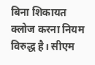बिना शिकायत क्लोज करना नियम विरुद्ध है। सीएम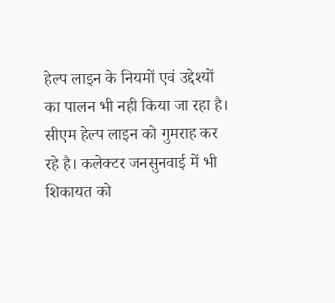हेल्प लाइन के नियमों एवं उद्देश्यों का पालन भी नही किया जा रहा है। सीएम हेल्प लाइन को गुमराह कर रहे है। कलेक्टर जनसुनवाई में भी शिकायत को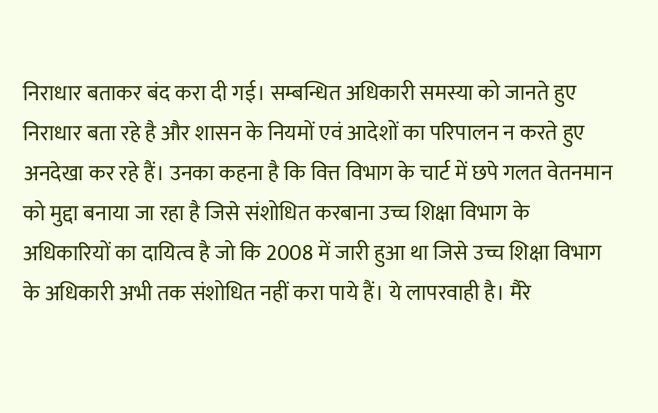निराधार बताकर बंद करा दी गई। सम्बन्धित अधिकारी समस्या को जानते हुए निराधार बता रहे है और शासन के नियमों एवं आदेशों का परिपालन न करते हुए अनदेखा कर रहे हैं। उनका कहना है कि वित्त विभाग के चार्ट में छपे गलत वेतनमान को मुद्दा बनाया जा रहा है जिसे संशोधित करबाना उच्च शिक्षा विभाग के अधिकारियों का दायित्व है जो कि 2008 में जारी हुआ था जिसे उच्च शिक्षा विभाग के अधिकारी अभी तक संशोधित नहीं करा पाये हैं। ये लापरवाही है। मैरे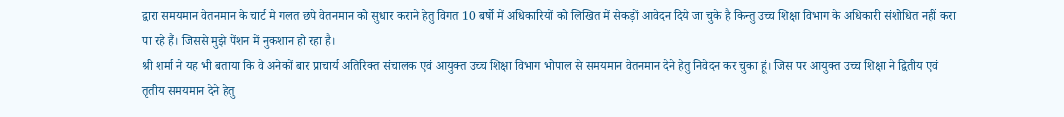द्वारा समयमान वेतनमान के चार्ट मे गलत छपे वेतनमान को सुधार कराने हेतु विगत 10 बर्षो में अधिकारियों को लिखित में सेकड़ों आवेदन दिये जा चुके है किन्तु उच्च शिक्षा विभाग के अधिकारी संशोधित नहीं करा पा रहे हैं। जिससे मुझे पेंशन में नुकशान हो रहा है।
श्री शर्मा ने यह भी बताया कि वे अनेकों बार प्राचार्य अतिरिक्त संचालक एवं आयुक्त उच्च शिक्षा विभाग भोपाल से समयमान वेतनमान देने हेतु निवेदन कर चुका हूं। जिस पर आयुक्त उच्च शिक्षा ने द्वितीय एवं तृतीय समयमान देने हेतु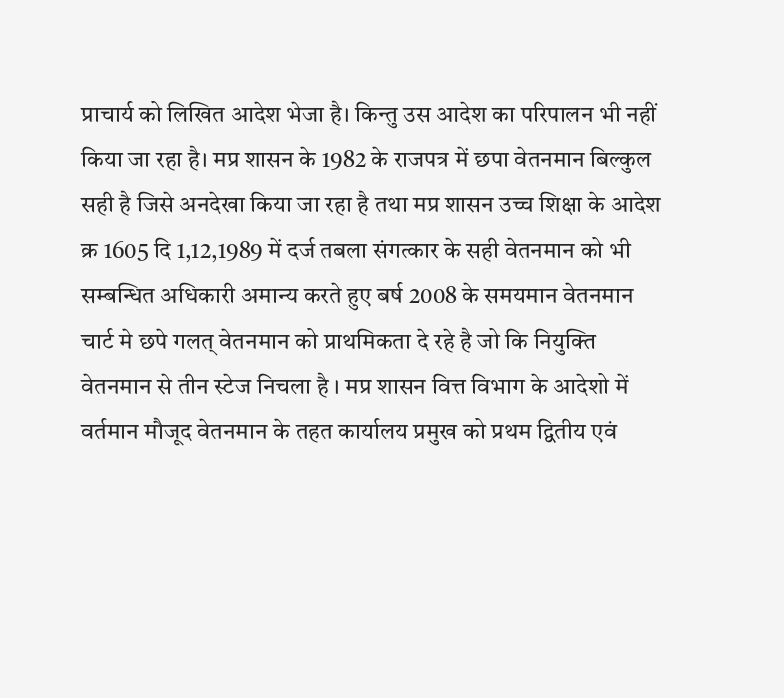प्राचार्य को लिखित आदेश भेजा है। किन्तु उस आदेश का परिपालन भी नहीं किया जा रहा है। मप्र शासन के 1982 के राजपत्र में छपा वेतनमान बिल्कुल सही है जिसे अनदेखा किया जा रहा है तथा मप्र शासन उच्च शिक्षा के आदेश क्र 1605 दि 1,12,1989 में दर्ज तबला संगत्कार के सही वेतनमान को भी सम्बन्धित अधिकारी अमान्य करते हुए बर्ष 2008 के समयमान वेतनमान चार्ट मे छपे गलत् वेतनमान को प्राथमिकता दे रहे है जो कि नियुक्ति वेतनमान से तीन स्टेज निचला है । मप्र शासन वित्त विभाग के आदेशो में वर्तमान मौजूद वेतनमान के तहत कार्यालय प्रमुख को प्रथम द्वितीय एवं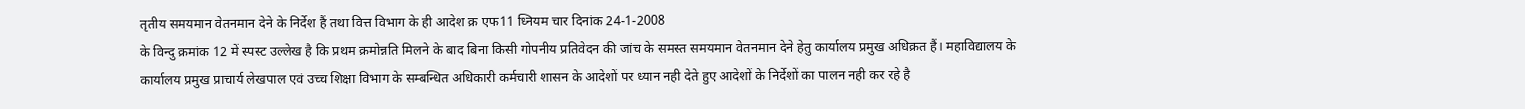तृतीय समयमान वेतनमान देने के निर्देश हैं तथा वित्त विभाग के ही आदेश क्र एफ11 ध्नियम चार दिनांक 24-1-2008
के विन्दु क्रमांक 12 में स्पस्ट उल्लेख है कि प्रथम क्रमोन्नति मिलने के बाद बिना किसी गोपनीय प्रतिवेदन की जांच के समस्त समयमान वेतनमान देने हेतु कार्यालय प्रमुख अधिक्रत हैं। महाविद्यालय के कार्यालय प्रमुख प्राचार्य लेखपाल एवं उच्च शिक्षा विभाग के सम्बन्धित अधिकारी कर्मचारी शासन के आदेशों पर ध्यान नही देते हुए आदेशों के निर्देशों का पालन नही कर रहे है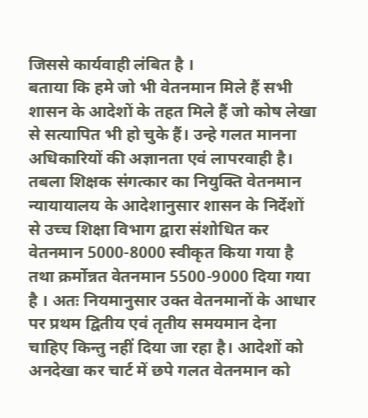जिससे कार्यवाही लंबित है ।
बताया कि हमे जो भी वेतनमान मिले हैं सभी शासन के आदेशों के तहत मिले हैं जो कोष लेखा से सत्यापित भी हो चुके हैं। उन्हे गलत मानना अधिकारियों की अज्ञानता एवं लापरवाही है। तबला शिक्षक संगत्कार का नियुक्ति वेतनमान न्यायायालय के आदेशानुसार शासन के निर्देशों से उच्च शिक्षा विभाग द्वारा संशोधित कर वेतनमान 5000-8000 स्वीकृत किया गया है तथा क्रर्मोन्नत वेतनमान 5500-9000 दिया गया है । अतः नियमानुसार उक्त वेतनमानों के आधार पर प्रथम द्वितीय एवं तृतीय समयमान देना चाहिए किन्तु नहीं दिया जा रहा है। आदेशों को अनदेखा कर चार्ट में छपे गलत वेतनमान को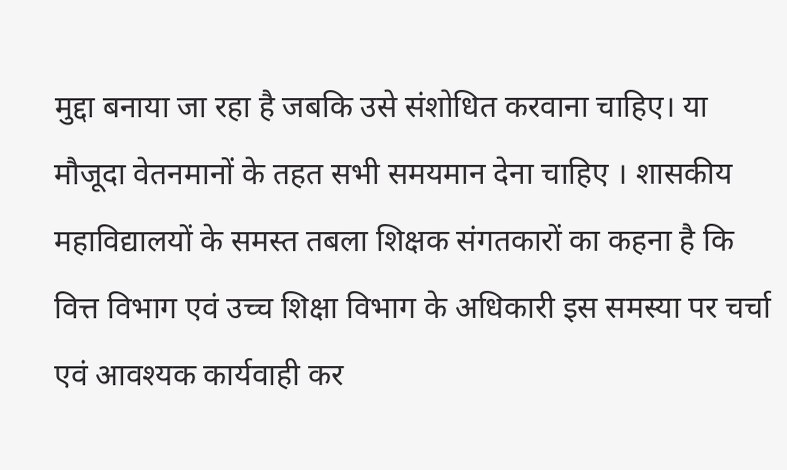मुद्दा बनाया जा रहा है जबकि उसे संशोधित करवाना चाहिए। या मौजूदा वेतनमानों के तहत सभी समयमान देना चाहिए । शासकीय महाविद्यालयों के समस्त तबला शिक्षक संगतकारों का कहना है कि वित्त विभाग एवं उच्च शिक्षा विभाग के अधिकारी इस समस्या पर चर्चा एवं आवश्यक कार्यवाही कर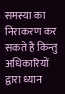समस्या का निराकरण कर सकते है किन्तु अधिकारियों द्वारा ध्यान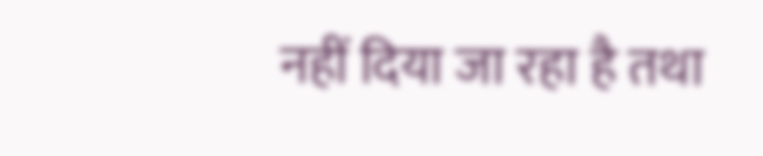नहीं दिया जा रहा है तथा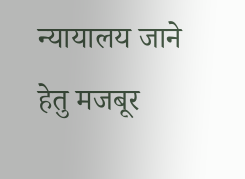न्यायालय जाने हेतु मजबूर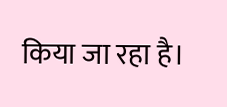किया जा रहा है।